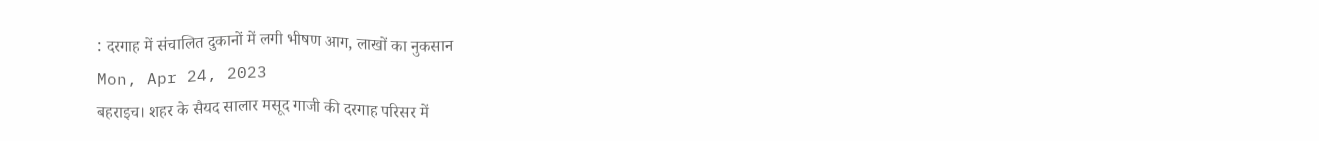: दरगाह में संचालित दुकानों में लगी भीषण आग, लाखों का नुकसान
Mon, Apr 24, 2023
बहराइच। शहर के सैयद सालार मसूद गाजी की दरगाह परिसर में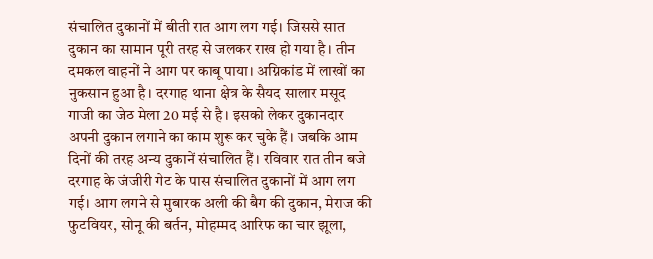संचालित दुकानों में बीती रात आग लग गई। जिससे सात दुकान का सामान पूरी तरह से जलकर राख हो गया है। तीन दमकल वाहनों ने आग पर काबू पाया। अग्निकांड में लाखों का नुकसान हुआ है। दरगाह थाना क्षेत्र के सैयद सालार मसूद गाजी का जेठ मेला 20 मई से है। इसको लेकर दुकानदार अपनी दुकान लगाने का काम शुरू कर चुके हैं। जबकि आम दिनों की तरह अन्य दुकानें संचालित हैं। रविवार रात तीन बजे दरगाह के जंजीरी गेट के पास संचालित दुकानों में आग लग गई। आग लगने से मुबारक अली की बैग की दुकान, मेराज की फुटवियर, सोनू की बर्तन, मोहम्मद आरिफ का चार झूला,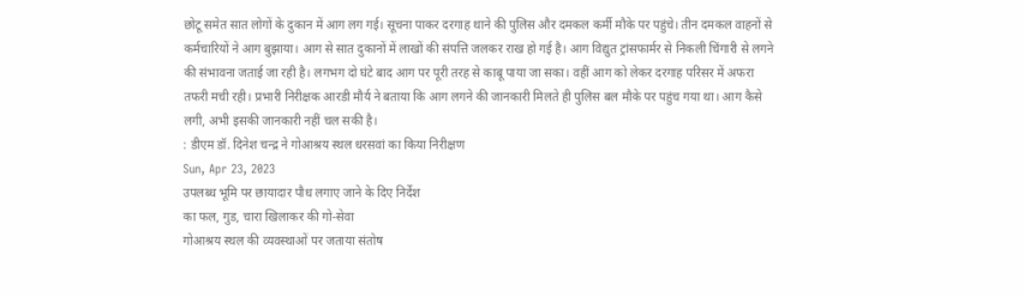छोटू समेत सात लोगों के दुकान में आग लग गई। सूचना पाकर दरगाह थाने की पुलिस और दमकल कर्मी मौके पर पहुंचे। तीन दमकल वाहनों से कर्मचारियों ने आग बुझाया। आग से सात दुकानों में लाखों की संपत्ति जलकर राख हो गई है। आग विद्युत ट्रांसफार्मर से निकली चिंगारी से लगने की संभावना जताई जा रही है। लगभग दो घंटे बाद आग पर पूरी तरह से काबू पाया जा सका। वहीं आग को लेकर दरगाह परिसर में अफरा तफरी मची रही। प्रभारी निरीक्षक आरडी मौर्य ने बताया कि आग लगने की जानकारी मिलते ही पुलिस बल मौके पर पहुंच गया था। आग कैसे लगी, अभी इसकी जानकारी नहीं चल सकी है।
: डीएम डॉ. दिनेश चन्द्र ने गोआश्रय स्थल धरसवां का किया निरीक्षण
Sun, Apr 23, 2023
उपलब्ध भूमि पर छायादार पौध लगाए जाने के दिए निर्देश
का फल, गुड, चारा खिलाकर की गो-सेवा
गोआश्रय स्थल की व्यवस्थाओं पर जताया संतोष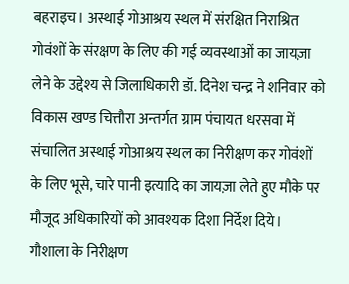बहराइच। अस्थाई गोआश्रय स्थल में संरक्षित निराश्रित गोवंशों के संरक्षण के लिए की गई व्यवस्थाओं का जायज़ा लेने के उद्देश्य से जिलाधिकारी डॉ. दिनेश चन्द्र ने शनिवार को विकास खण्ड चित्तौरा अन्तर्गत ग्राम पंचायत धरसवा में संचालित अस्थाई गोआश्रय स्थल का निरीक्षण कर गोवंशों के लिए भूसे, चारे पानी इत्यादि का जायज़ा लेते हुए मौके पर मौजूद अधिकारियों को आवश्यक दिशा निर्देश दिये। गौशाला के निरीक्षण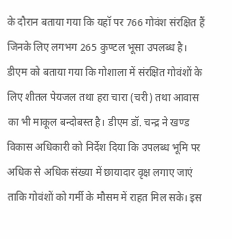के दौरान बताया गया कि यहॉ पर 766 गोवंश संरक्षित हैं जिनके लिए लगभग 265 कुण्टल भूसा उपलब्ध है। डीएम को बताया गया कि गोशाला में संरक्षित गोवंशों के लिए शीतल पेयजल तथा हरा चारा (चरी) तथा आवास का भी माकूल बन्दोबस्त है। डीएम डॉ. चन्द्र ने खण्ड विकास अधिकारी को निर्देश दिया कि उपलब्ध भूमि पर अधिक से अधिक संख्या में छायादार वृक्ष लगाए जाएं ताकि गोवंशों को गर्मी के मौसम में राहत मिल सके। इस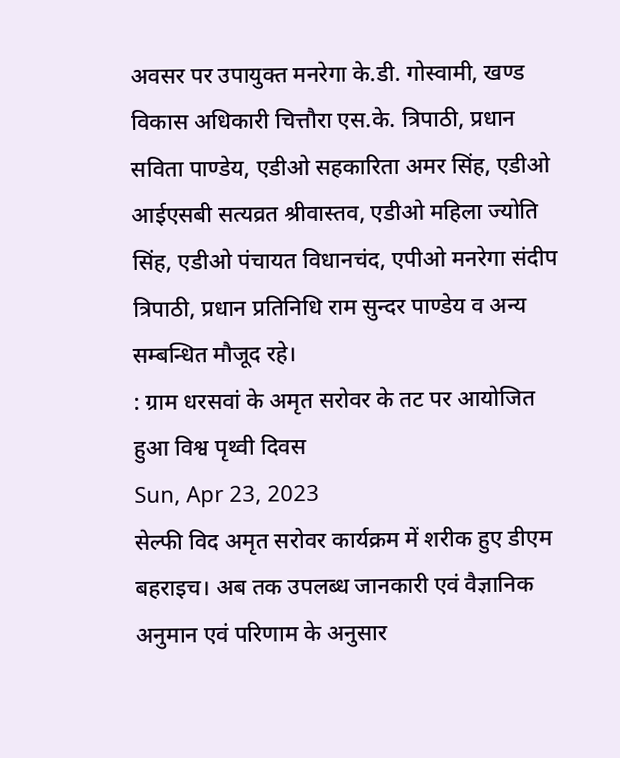अवसर पर उपायुक्त मनरेगा के.डी. गोस्वामी, खण्ड विकास अधिकारी चित्तौरा एस.के. त्रिपाठी, प्रधान सविता पाण्डेय, एडीओ सहकारिता अमर सिंह, एडीओ आईएसबी सत्यव्रत श्रीवास्तव, एडीओ महिला ज्योति सिंह, एडीओ पंचायत विधानचंद, एपीओ मनरेगा संदीप त्रिपाठी, प्रधान प्रतिनिधि राम सुन्दर पाण्डेय व अन्य सम्बन्धित मौजूद रहे।
: ग्राम धरसवां के अमृत सरोवर के तट पर आयोजित हुआ विश्व पृथ्वी दिवस
Sun, Apr 23, 2023
सेल्फी विद अमृत सरोवर कार्यक्रम में शरीक हुए डीएम
बहराइच। अब तक उपलब्ध जानकारी एवं वैज्ञानिक अनुमान एवं परिणाम के अनुसार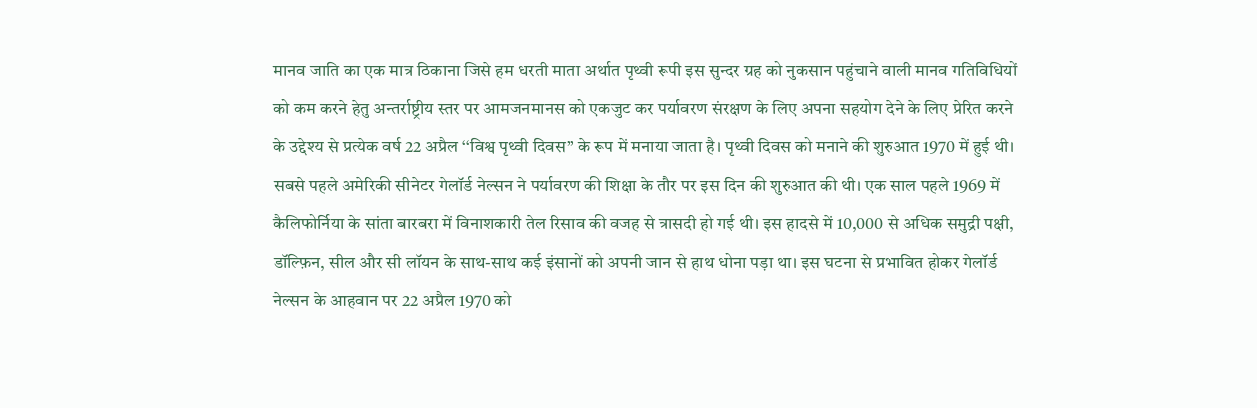मानव जाति का एक मात्र ठिकाना जिसे हम धरती माता अर्थात पृथ्वी रूपी इस सुन्दर ग्रह को नुकसान पहुंचाने वाली मानव गतिविधियों को कम करने हेतु अन्तर्राष्ट्रीय स्तर पर आमजनमानस को एकजुट कर पर्यावरण संरक्षण के लिए अपना सहयोग देने के लिए प्रेरित करने के उद्देश्य से प्रत्येक वर्ष 22 अप्रैल ‘‘विश्व पृथ्वी दिवस’’ के रूप में मनाया जाता है। पृथ्वी दिवस को मनाने की शुरुआत 1970 में हुई थी। सबसे पहले अमेरिकी सीनेटर गेलॉर्ड नेल्सन ने पर्यावरण की शिक्षा के तौर पर इस दिन की शुरुआत की थी। एक साल पहले 1969 में कैलिफोर्निया के सांता बारबरा में विनाशकारी तेल रिसाव की वजह से त्रासदी हो गई थी। इस हादसे में 10,000 से अधिक समुद्री पक्षी, डॉल्फ़िन, सील और सी लॉयन के साथ-साथ कई इंसानों को अपनी जान से हाथ धोना पड़ा था। इस घटना से प्रभावित होकर गेलॉर्ड नेल्सन के आहवान पर 22 अप्रैल 1970 को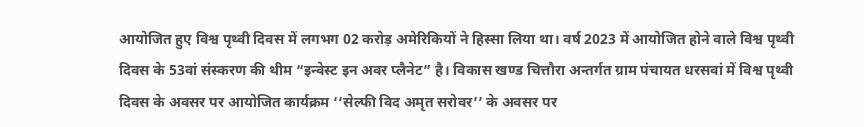आयोजित हुए विश्व पृथ्वी दिवस में लगभग 02 करोड़ अमेरिकियों ने हिस्सा लिया था। वर्ष 2023 में आयोजित होने वाले विश्व पृथ्वी दिवस के 53वां संस्करण की थीम “इन्वेस्ट इन अवर प्लैनेट” है। विकास खण्ड चित्तौरा अन्तर्गत ग्राम पंचायत धरसवां में विश्व पृथ्वी दिवस के अवसर पर आयोजित कार्यक्रम ‘‘सेल्फी विद अमृत सरोवर’’ के अवसर पर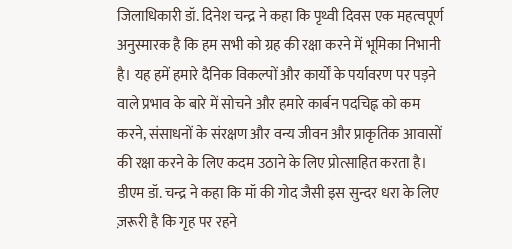जिलाधिकारी डॉ. दिनेश चन्द्र ने कहा कि पृथ्वी दिवस एक महत्वपूर्ण अनुस्मारक है कि हम सभी को ग्रह की रक्षा करने में भूमिका निभानी है। यह हमें हमारे दैनिक विकल्पों और कार्यों के पर्यावरण पर पड़ने वाले प्रभाव के बारे में सोचने और हमारे कार्बन पदचिह्न को कम करने, संसाधनों के संरक्षण और वन्य जीवन और प्राकृतिक आवासों की रक्षा करने के लिए कदम उठाने के लिए प्रोत्साहित करता है। डीएम डॉ. चन्द्र ने कहा कि मॉ की गोद जैसी इस सुन्दर धरा के लिए ज़रूरी है कि गृह पर रहने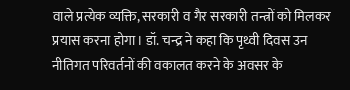वाले प्रत्येक व्यक्ति, सरकारी व गैर सरकारी तन्त्रों को मिलकर प्रयास करना होगा। डॉ. चन्द्र ने कहा कि पृथ्वी दिवस उन नीतिगत परिवर्तनों की वकालत करने के अवसर के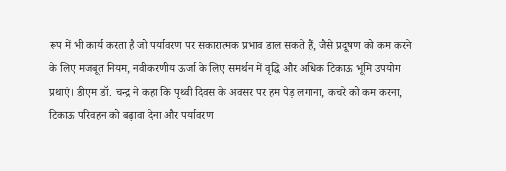रूप में भी कार्य करता है जो पर्यावरण पर सकारात्मक प्रभाव डाल सकते हैं, जैसे प्रदूषण को कम करने के लिए मजबूत नियम, नवीकरणीय ऊर्जा के लिए समर्थन में वृद्धि और अधिक टिकाऊ भूमि उपयोग प्रथाएं। डीएम डॉ. चन्द्र ने कहा कि पृथ्वी दिवस के अवसर पर हम पेड़ लगाना, कचरे को कम करना, टिकाऊ परिवहन को बढ़ावा देना और पर्यावरण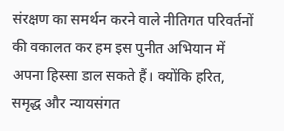संरक्षण का समर्थन करने वाले नीतिगत परिवर्तनों की वकालत कर हम इस पुनीत अभियान में अपना हिस्सा डाल सकते हैं। क्योंकि हरित, समृद्ध और न्यायसंगत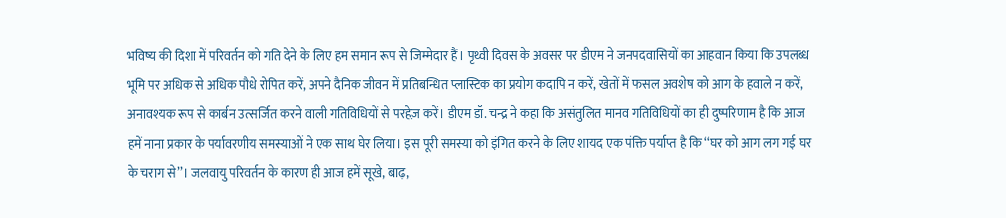भविष्य की दिशा में परिवर्तन को गति देने के लिए हम समान रूप से जिम्मेदार हैं। पृथ्वी दिवस के अवसर पर डीएम ने जनपदवासियों का आहवान किया कि उपलब्ध भूमि पर अधिक से अधिक पौधे रोपित करें, अपने दैनिक जीवन में प्रतिबन्धित प्लास्टिक का प्रयोग कदापि न करें, खेतों में फसल अवशेष को आग के हवाले न करें, अनावश्यक रूप से कार्बन उत्सर्जित करने वाली गतिविधियों से परहेज़ करें। डीएम डॉ. चन्द्र ने कहा कि असंतुलित मानव गतिविधियों का ही दुष्परिणाम है कि आज हमें नाना प्रकार के पर्यावरणीय समस्याओं ने एक साथ घेर लिया। इस पूरी समस्या को इंगित करने के लिए शायद एक पंक्ति पर्याप्त है कि ‘‘घर को आग लग गई घर के चराग से’’। जलवायु परिवर्तन के कारण ही आज हमें सूखे, बाढ़,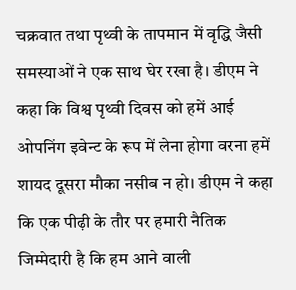चक्रवात तथा पृथ्वी के तापमान में वृद्धि जैसी समस्याओं ने एक साथ घेर रखा है। डीएम ने कहा कि विश्व पृथ्वी दिवस को हमें आई ओपनिंग इवेन्ट के रूप में लेना होगा वरना हमें शायद दूसरा मौका नसीब न हो। डीएम ने कहा कि एक पीढ़ी के तौर पर हमारी नैतिक जिम्मेदारी है कि हम आने वाली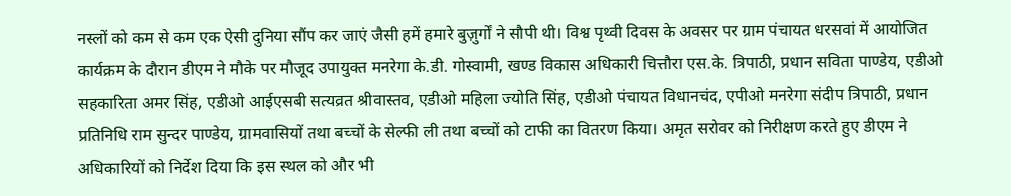नस्लों को कम से कम एक ऐसी दुनिया सौंप कर जाएं जैसी हमें हमारे बुज़ुर्गों ने सौपी थी। विश्व पृथ्वी दिवस के अवसर पर ग्राम पंचायत धरसवां में आयोजित कार्यक्रम के दौरान डीएम ने मौके पर मौजूद उपायुक्त मनरेगा के.डी. गोस्वामी, खण्ड विकास अधिकारी चित्तौरा एस.के. त्रिपाठी, प्रधान सविता पाण्डेय, एडीओ सहकारिता अमर सिंह, एडीओ आईएसबी सत्यव्रत श्रीवास्तव, एडीओ महिला ज्योति सिंह, एडीओ पंचायत विधानचंद, एपीओ मनरेगा संदीप त्रिपाठी, प्रधान प्रतिनिधि राम सुन्दर पाण्डेय, ग्रामवासियों तथा बच्चों के सेल्फी ली तथा बच्चों को टाफी का वितरण किया। अमृत सरोवर को निरीक्षण करते हुए डीएम ने अधिकारियों को निर्देश दिया कि इस स्थल को और भी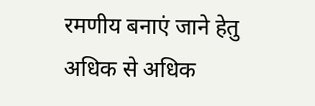रमणीय बनाएं जाने हेतु अधिक से अधिक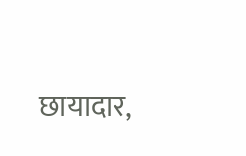छायादार,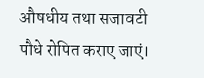औषधीय तथा सजावटी पौधे रोपित कराए जाएं।